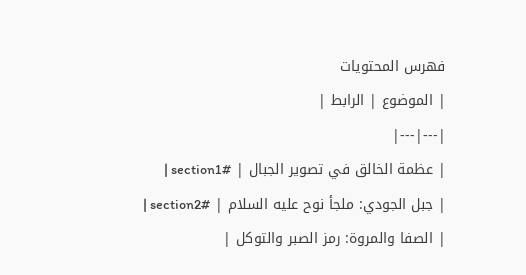فهرس المحتويات
| الموضوع | الرابط |
|---|---|
| عظمة الخالق في تصوير الجبال | #section1 |
| جبل الجودي: ملجأ نوح عليه السلام | #section2 |
| الصفا والمروة: رمز الصبر والتوكل |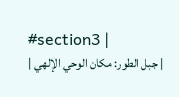#section3 |
| جبل الطور: مكان الوحي الإلهي |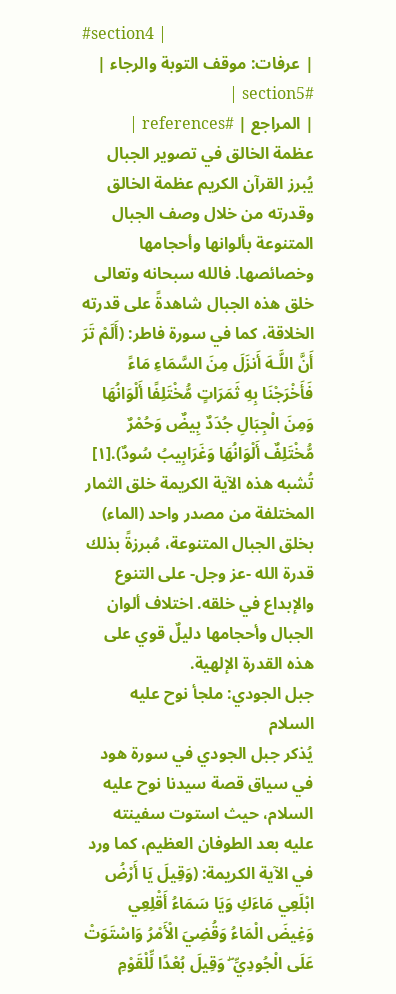#section4 |
| عرفات: موقف التوبة والرجاء | #section5 |
| المراجع | #references |
عظمة الخالق في تصوير الجبال
يُبرز القرآن الكريم عظمة الخالق وقدرته من خلال وصف الجبال المتنوعة بألوانها وأحجامها وخصائصها. فالله سبحانه وتعالى خلق هذه الجبال شاهدةً على قدرته الخلاقة، كما في سورة فاطر: (أَلَمْ تَرَ أَنَّ اللَّـهَ أَنزَلَ مِنَ السَّمَاءِ مَاءً فَأَخْرَجْنَا بِهِ ثَمَرَاتٍ مُّخْتَلِفًا أَلْوَانُهَا وَمِنَ الْجِبَالِ جُدَدٌ بِيضٌ وَحُمْرٌ مُّخْتَلِفٌ أَلْوَانُهَا وَغَرَابِيبُ سُودٌ).[١]
تُشبه هذه الآية الكريمة خلق الثمار المختلفة من مصدر واحد (الماء) بخلق الجبال المتنوعة، مُبرزةً بذلك قدرة الله -عز وجل- على التنوع والإبداع في خلقه. اختلاف ألوان الجبال وأحجامها دليلٌ قوي على هذه القدرة الإلهية.
جبل الجودي: ملجأ نوح عليه السلام
يُذكر جبل الجودي في سورة هود في سياق قصة سيدنا نوح عليه السلام، حيث استوت سفينته عليه بعد الطوفان العظيم، كما ورد في الآية الكريمة: (وَقِيلَ يَا أَرْضُ ابْلَعِي مَاءَكِ وَيَا سَمَاءُ أَقْلِعِي وَغِيضَ الْمَاءُ وَقُضِيَ الْأَمْرُ وَاسْتَوَتْ عَلَى الْجُودِيِّ ۖ وَقِيلَ بُعْدًا لِّلْقَوْمِ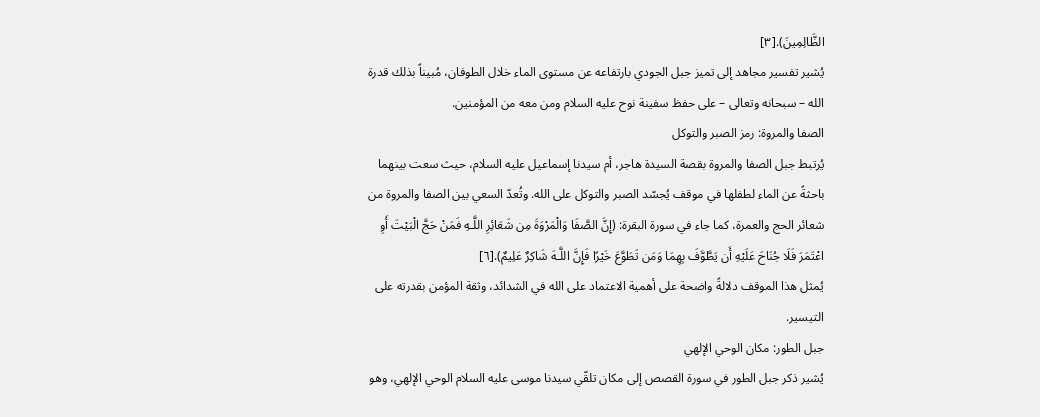الظَّالِمِينَ).[٣]
يُشير تفسير مجاهد إلى تميز جبل الجودي بارتفاعه عن مستوى الماء خلال الطوفان، مُبيناً بذلك قدرة الله – سبحانه وتعالى – على حفظ سفينة نوح عليه السلام ومن معه من المؤمنين.
الصفا والمروة: رمز الصبر والتوكل
يُرتبط جبل الصفا والمروة بقصة السيدة هاجر، أم سيدنا إسماعيل عليه السلام، حيث سعت بينهما باحثةً عن الماء لطفلها في موقف يُجسّد الصبر والتوكل على الله. وتُعدّ السعي بين الصفا والمروة من شعائر الحج والعمرة، كما جاء في سورة البقرة: (إِنَّ الصَّفَا وَالْمَرْوَةَ مِن شَعَائِرِ اللَّـهِ فَمَنْ حَجَّ الْبَيْتَ أَوِ اعْتَمَرَ فَلَا جُنَاحَ عَلَيْهِ أَن يَطَّوَّفَ بِهِمَا وَمَن تَطَوَّعَ خَيْرًا فَإِنَّ اللَّـهَ شَاكِرٌ عَلِيمٌ).[٦]
يُمثل هذا الموقف دلالةً واضحة على أهمية الاعتماد على الله في الشدائد، وثقة المؤمن بقدرته على التيسير.
جبل الطور: مكان الوحي الإلهي
يُشير ذكر جبل الطور في سورة القصص إلى مكان تلقّي سيدنا موسى عليه السلام الوحي الإلهي، وهو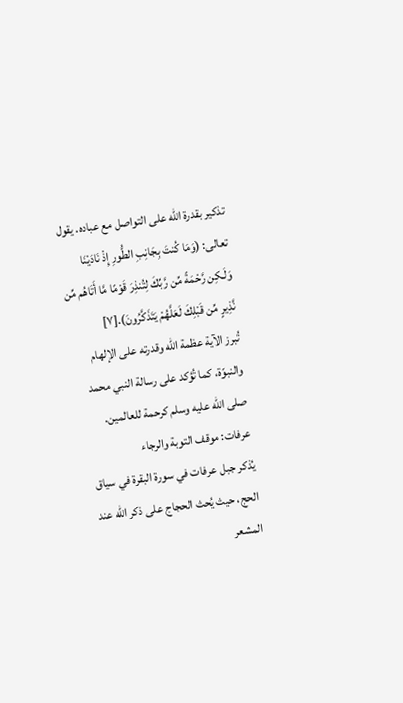تذكير بقدرة الله على التواصل مع عباده. يقول تعالى: (وَمَا كُنتَ بِجَانِبِ الطُّورِ إِذْ نَادَيْنَا وَلَـكِن رَّحْمَةً مِّن رَّبِّكَ لِتُنذِرَ قَوْمًا مَّا أَتَاهُم مِّن نَّذِيرٍ مِّن قَبْلِكَ لَعَلَّهُمْ يَتَذَكَّرُونَ).[٧]
تُبرز الآية عظمة الله وقدرته على الإلهام والنبوّة، كما تُؤكد على رسالة النبي محمد صلى الله عليه وسلم كرحمة للعالمين.
عرفات: موقف التوبة والرجاء
يُذكر جبل عرفات في سورة البقرة في سياق الحج، حيث يُحث الحجاج على ذكر الله عند المشعر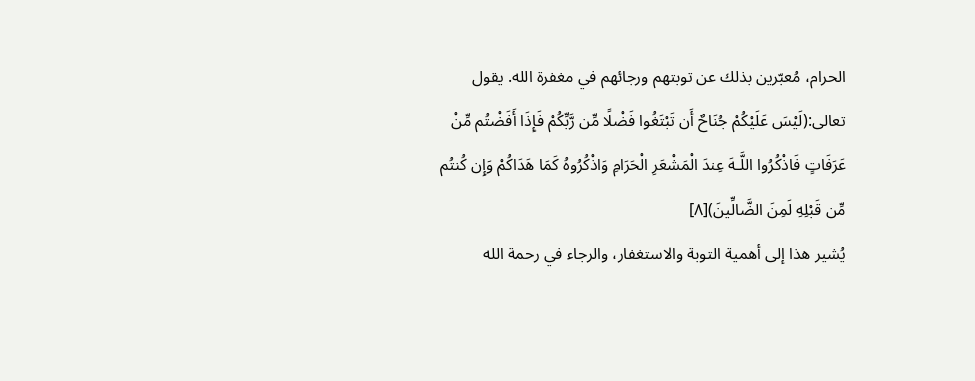الحرام، مُعبّرين بذلك عن توبتهم ورجائهم في مغفرة الله. يقول تعالى:(لَيْسَ عَلَيْكُمْ جُنَاحٌ أَن تَبْتَغُوا فَضْلًا مِّن رَّبِّكُمْ فَإِذَا أَفَضْتُم مِّنْ عَرَفَاتٍ فَاذْكُرُوا اللَّـهَ عِندَ الْمَشْعَرِ الْحَرَامِ وَاذْكُرُوهُ كَمَا هَدَاكُمْ وَإِن كُنتُم مِّن قَبْلِهِ لَمِنَ الضَّالِّينَ)[٨]
يُشير هذا إلى أهمية التوبة والاستغفار، والرجاء في رحمة الله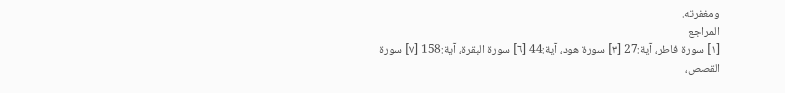ومغفرته.
المراجع
[١] سورة فاطر، آية:27 [٣] سورة هود، آية:44 [٦] سورة البقرة، آية:158 [٧] سورة القصص،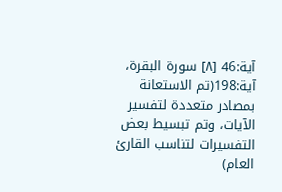آية:46 [٨] سورة البقرة، آية:198(تم الاستعانة بمصادر متعددة لتفسير الآيات، وتم تبسيط بعض التفسيرات لتناسب القارئ العام)